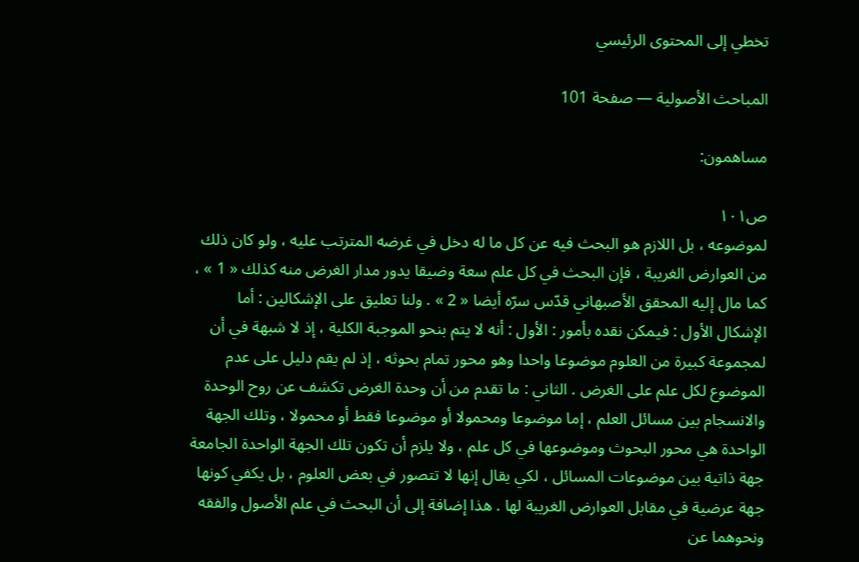تخطي إلى المحتوى الرئيسي

المباحث الأصولية — صفحة 101

مساهمون:

ص١٠١
لموضوعه ، بل اللازم هو البحث فيه عن كل ما له دخل في غرضه المترتب عليه ، ولو كان ذلك من العوارض الغريبة ، فإن البحث في كل علم سعة وضيقا يدور مدار الغرض منه كذلك « 1 » ، كما مال إليه المحقق الأصبهاني قدّس سرّه أيضا « 2 » . ولنا تعليق على الإشكالين : أما الإشكال الأول : فيمكن نقده بأمور : الأول : أنه لا يتم بنحو الموجبة الكلية ، إذ لا شبهة في أن لمجموعة كبيرة من العلوم موضوعا واحدا وهو محور تمام بحوثه ، إذ لم يقم دليل على عدم الموضوع لكل علم على الغرض . الثاني : ما تقدم من أن وحدة الغرض تكشف عن روح الوحدة والانسجام بين مسائل العلم ، إما موضوعا ومحمولا أو موضوعا فقط أو محمولا ، وتلك الجهة الواحدة هي محور البحوث وموضوعها في كل علم ، ولا يلزم أن تكون تلك الجهة الواحدة الجامعة جهة ذاتية بين موضوعات المسائل ، لكي يقال إنها لا تتصور في بعض العلوم ، بل يكفي كونها جهة عرضية في مقابل العوارض الغريبة لها . هذا إضافة إلى أن البحث في علم الأصول والفقه ونحوهما عن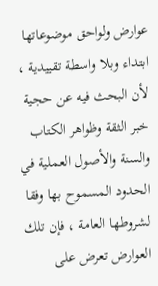عوارض ولواحق موضوعاتها ابتداء وبلا واسطة تقييدية ، لأن البحث فيه عن حجية خبر الثقة وظواهر الكتاب والسنة والأصول العملية في الحدود المسموح بها وفقا لشروطها العامة ، فإن تلك العوارض تعرض على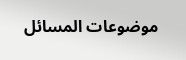موضوعات المسائل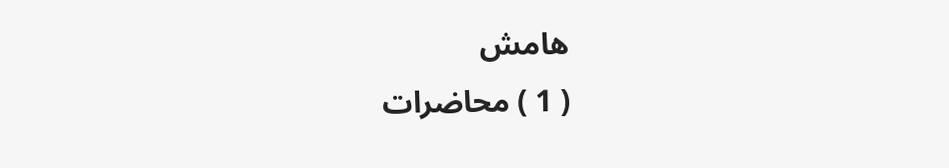هامش
( 1 ) محاضرات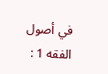في أصول الفقه 1 :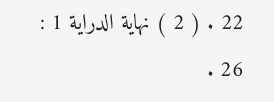22 . ( 2 ) نهاية الدراية 1 : 26 .